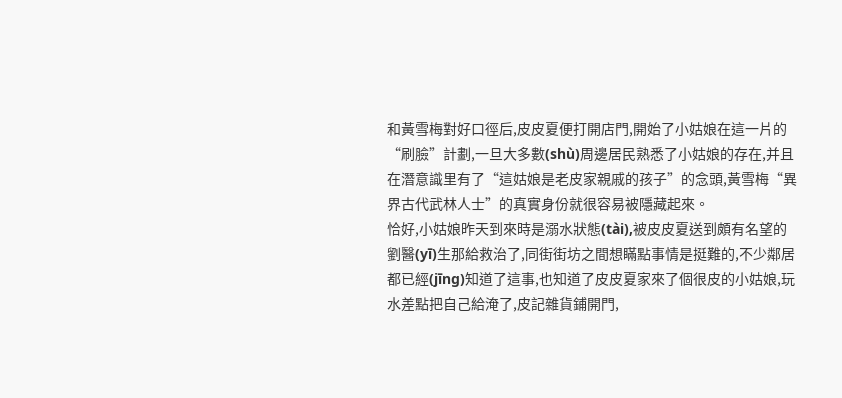和黃雪梅對好口徑后,皮皮夏便打開店門,開始了小姑娘在這一片的“刷臉”計劃,一旦大多數(shù)周邊居民熟悉了小姑娘的存在,并且在潛意識里有了“這姑娘是老皮家親戚的孩子”的念頭,黃雪梅“異界古代武林人士”的真實身份就很容易被隱藏起來。
恰好,小姑娘昨天到來時是溺水狀態(tài),被皮皮夏送到頗有名望的劉醫(yī)生那給救治了,同街街坊之間想瞞點事情是挺難的,不少鄰居都已經(jīng)知道了這事,也知道了皮皮夏家來了個很皮的小姑娘,玩水差點把自己給淹了,皮記雜貨鋪開門,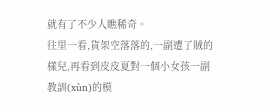就有了不少人瞧稀奇。
往里一看,貨架空落落的,一副遭了賊的樣兒,再看到皮皮夏對一個小女孩一副教訓(xùn)的模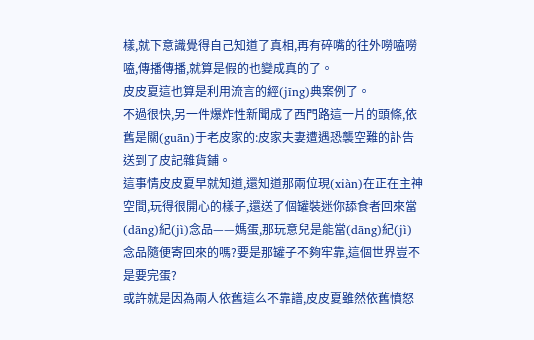樣,就下意識覺得自己知道了真相,再有碎嘴的往外嘮嗑嘮嗑,傳播傳播,就算是假的也變成真的了。
皮皮夏這也算是利用流言的經(jīng)典案例了。
不過很快,另一件爆炸性新聞成了西門路這一片的頭條,依舊是關(guān)于老皮家的:皮家夫妻遭遇恐襲空難的訃告送到了皮記雜貨鋪。
這事情皮皮夏早就知道,還知道那兩位現(xiàn)在正在主神空間,玩得很開心的樣子,還送了個罐裝迷你舔食者回來當(dāng)紀(jì)念品——媽蛋,那玩意兒是能當(dāng)紀(jì)念品隨便寄回來的嗎?要是那罐子不夠牢靠,這個世界豈不是要完蛋?
或許就是因為兩人依舊這么不靠譜,皮皮夏雖然依舊憤怒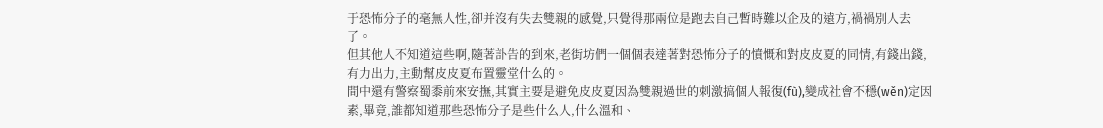于恐怖分子的毫無人性,卻并沒有失去雙親的感覺,只覺得那兩位是跑去自己暫時難以企及的遠方,禍禍別人去了。
但其他人不知道這些啊,隨著訃告的到來,老街坊們一個個表達著對恐怖分子的憤慨和對皮皮夏的同情,有錢出錢,有力出力,主動幫皮皮夏布置靈堂什么的。
間中還有警察蜀黍前來安撫,其實主要是避免皮皮夏因為雙親過世的刺激搞個人報復(fù),變成社會不穩(wěn)定因素,畢竟,誰都知道那些恐怖分子是些什么人,什么溫和、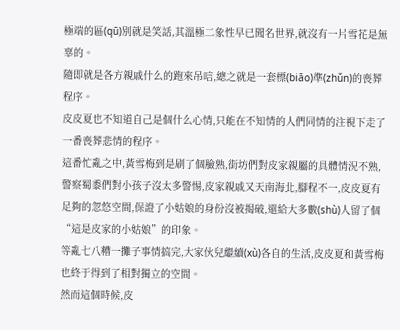極端的區(qū)別就是笑話,其溫極二象性早已聞名世界,就沒有一片雪花是無辜的。
隨即就是各方親戚什么的跑來吊唁,總之就是一套標(biāo)準(zhǔn)的喪葬程序。
皮皮夏也不知道自己是個什么心情,只能在不知情的人們同情的注視下走了一番喪葬悲情的程序。
這番忙亂之中,黃雪梅到是刷了個臉熟,街坊們對皮家親屬的具體情況不熟,警察蜀黍們對小孩子沒太多警惕,皮家親戚又天南海北,腳程不一,皮皮夏有足夠的忽悠空間,保證了小姑娘的身份沒被揭破,還給大多數(shù)人留了個“這是皮家的小姑娘”的印象。
等亂七八糟一攤子事情搞完,大家伙兒繼續(xù)各自的生活,皮皮夏和黃雪梅也終于得到了相對獨立的空間。
然而這個時候,皮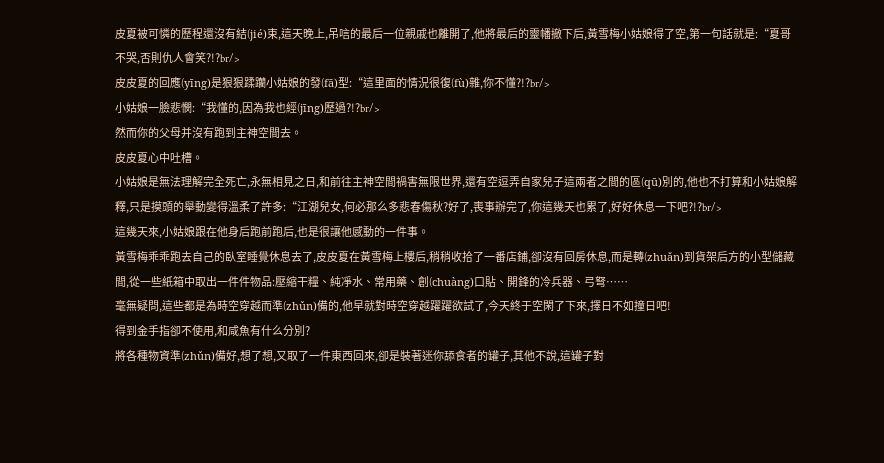皮夏被可憐的歷程還沒有結(jié)束,這天晚上,吊唁的最后一位親戚也離開了,他將最后的靈幡撤下后,黃雪梅小姑娘得了空,第一句話就是:“夏哥不哭,否則仇人會笑?!?br/>
皮皮夏的回應(yīng)是狠狠蹂躪小姑娘的發(fā)型:“這里面的情況很復(fù)雜,你不懂?!?br/>
小姑娘一臉悲憫:“我懂的,因為我也經(jīng)歷過?!?br/>
然而你的父母并沒有跑到主神空間去。
皮皮夏心中吐槽。
小姑娘是無法理解完全死亡,永無相見之日,和前往主神空間禍害無限世界,還有空逗弄自家兒子這兩者之間的區(qū)別的,他也不打算和小姑娘解釋,只是摸頭的舉動變得溫柔了許多:“江湖兒女,何必那么多悲春傷秋?好了,喪事辦完了,你這幾天也累了,好好休息一下吧?!?br/>
這幾天來,小姑娘跟在他身后跑前跑后,也是很讓他感動的一件事。
黃雪梅乖乖跑去自己的臥室睡覺休息去了,皮皮夏在黃雪梅上樓后,稍稍收拾了一番店鋪,卻沒有回房休息,而是轉(zhuǎn)到貨架后方的小型儲藏間,從一些紙箱中取出一件件物品:壓縮干糧、純凈水、常用藥、創(chuàng)口貼、開鋒的冷兵器、弓弩……
毫無疑問,這些都是為時空穿越而準(zhǔn)備的,他早就對時空穿越躍躍欲試了,今天終于空閑了下來,擇日不如撞日吧!
得到金手指卻不使用,和咸魚有什么分別?
將各種物資準(zhǔn)備好,想了想,又取了一件東西回來,卻是裝著迷你舔食者的罐子,其他不說,這罐子對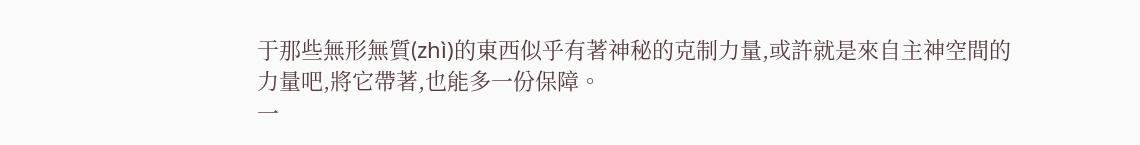于那些無形無質(zhì)的東西似乎有著神秘的克制力量,或許就是來自主神空間的力量吧,將它帶著,也能多一份保障。
一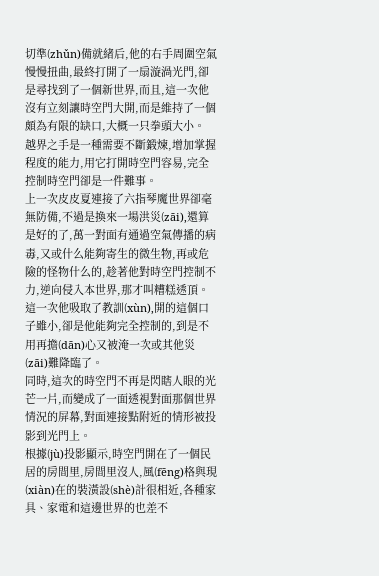切準(zhǔn)備就緒后,他的右手周圍空氣慢慢扭曲,最終打開了一扇漩渦光門,卻是尋找到了一個新世界,而且,這一次他沒有立刻讓時空門大開,而是維持了一個頗為有限的缺口,大概一只拳頭大小。
越界之手是一種需要不斷鍛煉,增加掌握程度的能力,用它打開時空門容易,完全控制時空門卻是一件難事。
上一次皮皮夏連接了六指琴魔世界卻毫無防備,不過是換來一場洪災(zāi),還算是好的了,萬一對面有通過空氣傳播的病毒,又或什么能夠寄生的微生物,再或危險的怪物什么的,趁著他對時空門控制不力,逆向侵入本世界,那才叫糟糕透頂。
這一次他吸取了教訓(xùn),開的這個口子雖小,卻是他能夠完全控制的,到是不用再擔(dān)心又被淹一次或其他災(zāi)難降臨了。
同時,這次的時空門不再是閃瞎人眼的光芒一片,而變成了一面透視對面那個世界情況的屏幕,對面連接點附近的情形被投影到光門上。
根據(jù)投影顯示,時空門開在了一個民居的房間里,房間里沒人,風(fēng)格與現(xiàn)在的裝潢設(shè)計很相近,各種家具、家電和這邊世界的也差不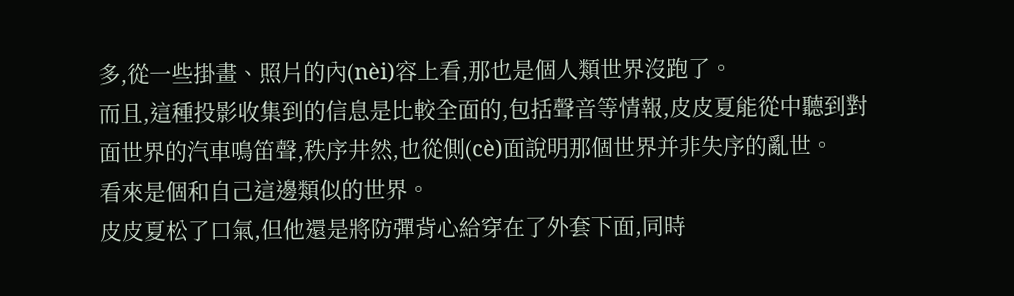多,從一些掛畫、照片的內(nèi)容上看,那也是個人類世界沒跑了。
而且,這種投影收集到的信息是比較全面的,包括聲音等情報,皮皮夏能從中聽到對面世界的汽車鳴笛聲,秩序井然,也從側(cè)面說明那個世界并非失序的亂世。
看來是個和自己這邊類似的世界。
皮皮夏松了口氣,但他還是將防彈背心給穿在了外套下面,同時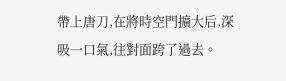帶上唐刀,在將時空門擴大后,深吸一口氣,往對面跨了過去。